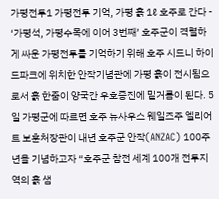가평전투1 가평전투 기억, 가평 흙 1ℓ 호주로 간다 - ‘가평석, 가평수목에 이어 3번째’ 호주군이 격렬하게 싸운 가평전투를 기억하기 위해 호주 시드니 하이드파크에 위치한 안작기념관에 가평 흙이 전시됨으로서 흙 한줌이 양국간 우호증진에 밑거름이 된다. 5일 가평군에 따르면 호주 뉴사우스 웨일즈주 엘리어트 보훈처장관이 내년 호주군 안작(ANZAC) 100주년을 기념하고자 “호주군 참전 세계 100개 전투지역의 흙 샘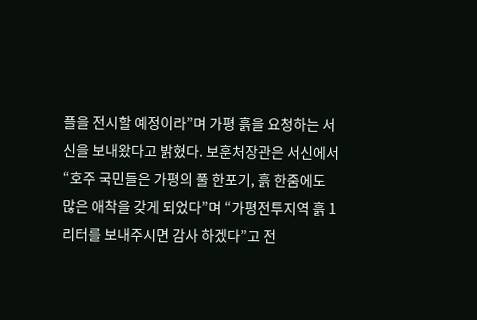플을 전시할 예정이라”며 가평 흙을 요청하는 서신을 보내왔다고 밝혔다. 보훈처장관은 서신에서 “호주 국민들은 가평의 풀 한포기, 흙 한줌에도 많은 애착을 갖게 되었다”며 “가평전투지역 흙 1리터를 보내주시면 감사 하겠다”고 전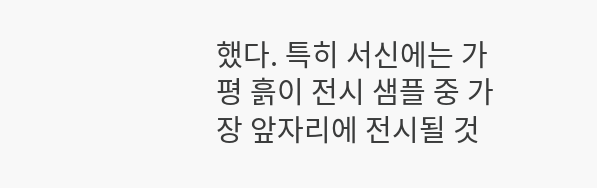했다. 특히 서신에는 가평 흙이 전시 샘플 중 가장 앞자리에 전시될 것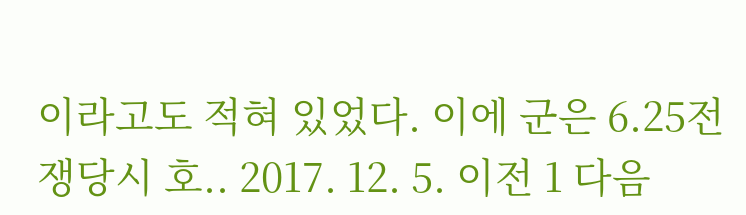이라고도 적혀 있었다. 이에 군은 6.25전쟁당시 호.. 2017. 12. 5. 이전 1 다음